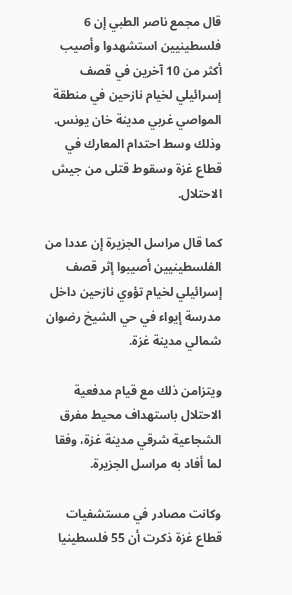قال مجمع ناصر الطبي إن 6 فلسطينيين استشهدوا وأصيب أكثر من 10 آخرين في قصف إسرائيلي لخيام نازحين في منطقة المواصي غربي مدينة خان يونس. وذلك وسط احتدام المعارك في قطاع غزة وسقوط قتلى من جيش الاحتلال.

كما قال مراسل الجزيرة إن عددا من الفلسطينيين أصيبوا إثر قصف إسرائيلي لخيام تؤوي نازحين داخل مدرسة إيواء في حي الشيخ رضوان شمالي مدينة غزة.

ويتزامن ذلك مع قيام مدفعية الاحتلال باستهداف محيط مفرق الشجاعية شرقي مدينة غزة، وفقا لما أفاد به مراسل الجزيرة.

وكانت مصادر في مستشفيات قطاع غزة ذكرت أن 55 فلسطينيا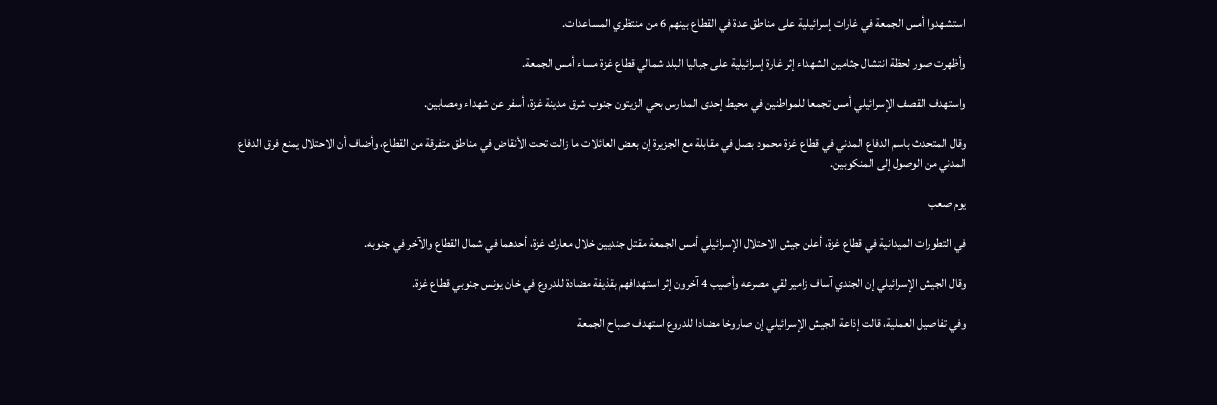استشهدوا أمس الجمعة في غارات إسرائيلية على مناطق عدة في القطاع بينهم 6 من منتظري المساعدات.

وأظهرت صور لحظة انتشال جثامين الشهداء إثر غارة إسرائيلية على جباليا البلد شمالي قطاع غزة مساء أمس الجمعة.

واستهدف القصف الإسرائيلي أمس تجمعا للمواطنين في محيط إحدى المدارس بحي الزيتون جنوب شرق مدينة غزة، أسفر عن شهداء ومصابين.

وقال المتحدث باسم الدفاع المدني في قطاع غزة محمود بصل في مقابلة مع الجزيرة إن بعض العائلات ما زالت تحت الأنقاض في مناطق متفرقة من القطاع، وأضاف أن الاحتلال يمنع فرق الدفاع المدني من الوصول إلى المنكوبين.

يوم صعب

في التطورات الميدانية في قطاع غزة، أعلن جيش الاحتلال الإسرائيلي أمس الجمعة مقتل جنديين خلال معارك غزة، أحدهما في شمال القطاع والآخر في جنوبه.

وقال الجيش الإسرائيلي إن الجندي آساف زامير لقي مصرعه وأصيب 4 آخرون إثر استهدافهم بقذيفة مضادة للدروع في خان يونس جنوبي قطاع غزة.

وفي تفاصيل العملية، قالت إذاعة الجيش الإسرائيلي إن صاروخا مضادا للدروع استهدف صباح الجمعة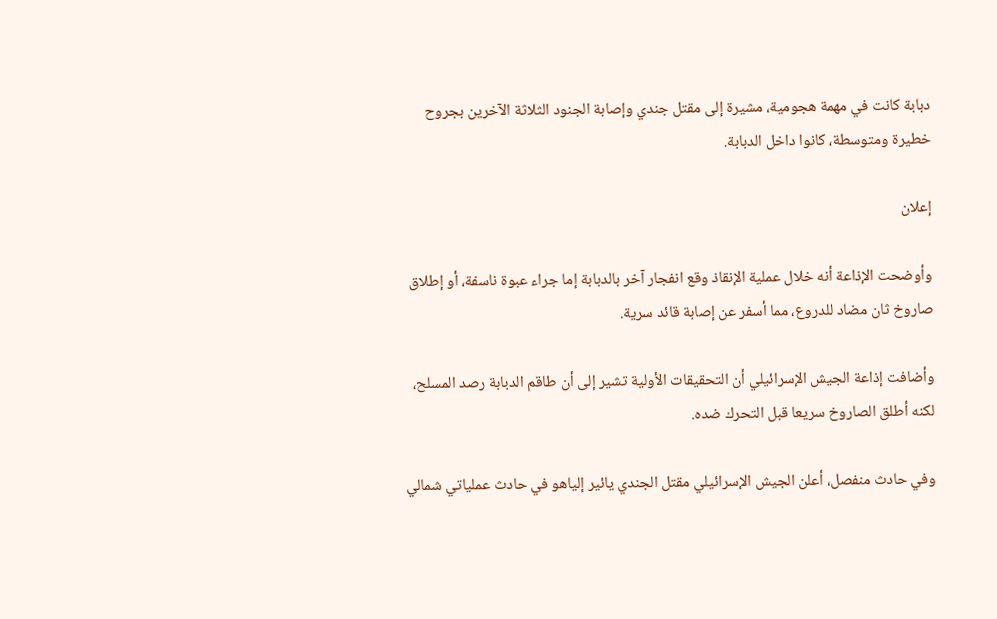دبابة كانت في مهمة هجومية، مشيرة إلى مقتل جندي وإصابة الجنود الثلاثة الآخرين بجروح خطيرة ومتوسطة، كانوا داخل الدبابة.

إعلان

وأوضحت الإذاعة أنه خلال عملية الإنقاذ وقع انفجار آخر بالدبابة إما جراء عبوة ناسفة، أو إطلاق صاروخ ثان مضاد للدروع، مما أسفر عن إصابة قائد سرية.

وأضافت إذاعة الجيش الإسرائيلي أن التحقيقات الأولية تشير إلى أن طاقم الدبابة رصد المسلح، لكنه أطلق الصاروخ سريعا قبل التحرك ضده.

وفي حادث منفصل، أعلن الجيش الإسرائيلي مقتل الجندي يائير إلياهو في حادث عملياتي شمالي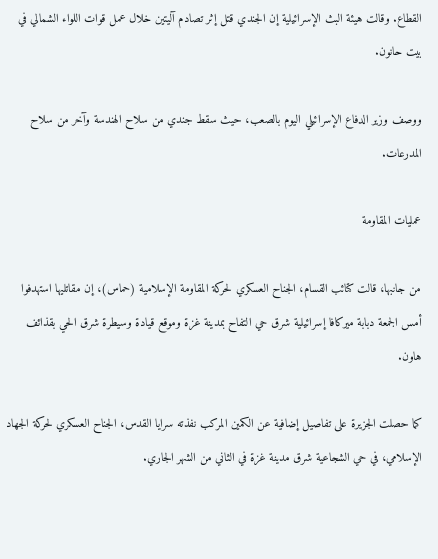القطاع. وقالت هيئة البث الإسرائيلية إن الجندي قتل إثر تصادم آليتين خلال عمل قوات اللواء الشمالي في بيت حانون.

ووصف وزير الدفاع الإسرائيلي اليوم بالصعب، حيث سقط جندي من سلاح الهندسة وآخر من سلاح المدرعات.

عمليات المقاومة

من جانبها، قالت كتائب القسام، الجناح العسكري لحركة المقاومة الإسلامية (حماس)، إن مقاتليها استهدفوا أمس الجمعة دبابة ميركافا إسرائيلية شرق حي التفاح بمدينة غزة وموقع قيادة وسيطرة شرق الحي بقذائف هاون.

كما حصلت الجزيرة على تفاصيل إضافية عن الكمين المركب نفذته سرايا القدس، الجناح العسكري لحركة الجهاد الإسلامي، في حي الشجاعية شرق مدينة غزة في الثاني من الشهر الجاري.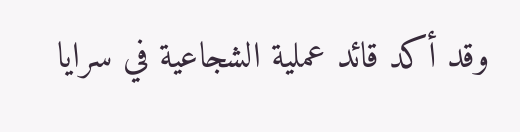وقد أكد قائد عملية الشجاعية في سرايا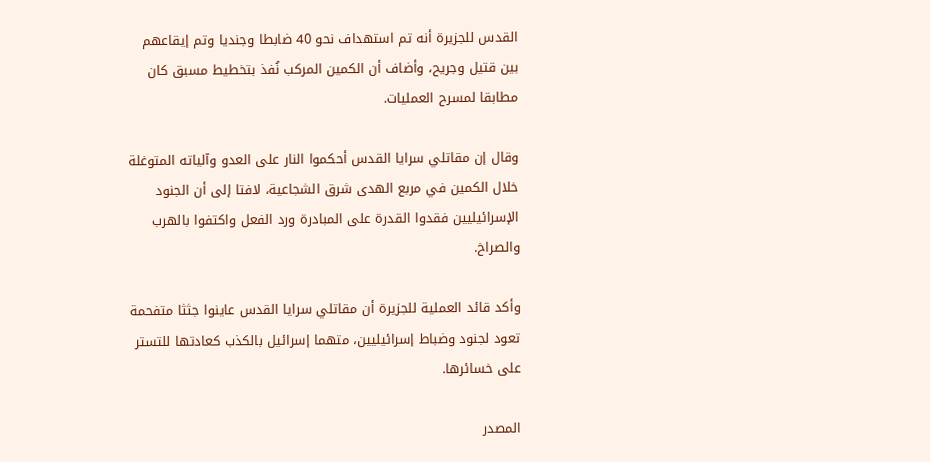القدس للجزيرة أنه تم استهداف نحو 40 ضابطا وجنديا وتم إيقاعهم بين قتيل وجريح، وأضاف أن الكمين المركب نُفذ بتخطيط مسبق كان مطابقا لمسرح العمليات.

وقال إن مقاتلي سرايا القدس أحكموا النار على العدو وآلياته المتوغلة خلال الكمين في مربع الهدى شرق الشجاعية، لافتا إلى أن الجنود الإسرائيليين فقدوا القدرة على المبادرة ورد الفعل واكتفوا بالهرب والصراخ.

وأكد قائد العملية للجزيرة أن مقاتلي سرايا القدس عاينوا جثثا متفحمة تعود لجنود وضباط إسرائيليين، متهما إسرائيل بالكذب كعادتها للتستر على خسائرها.

المصدر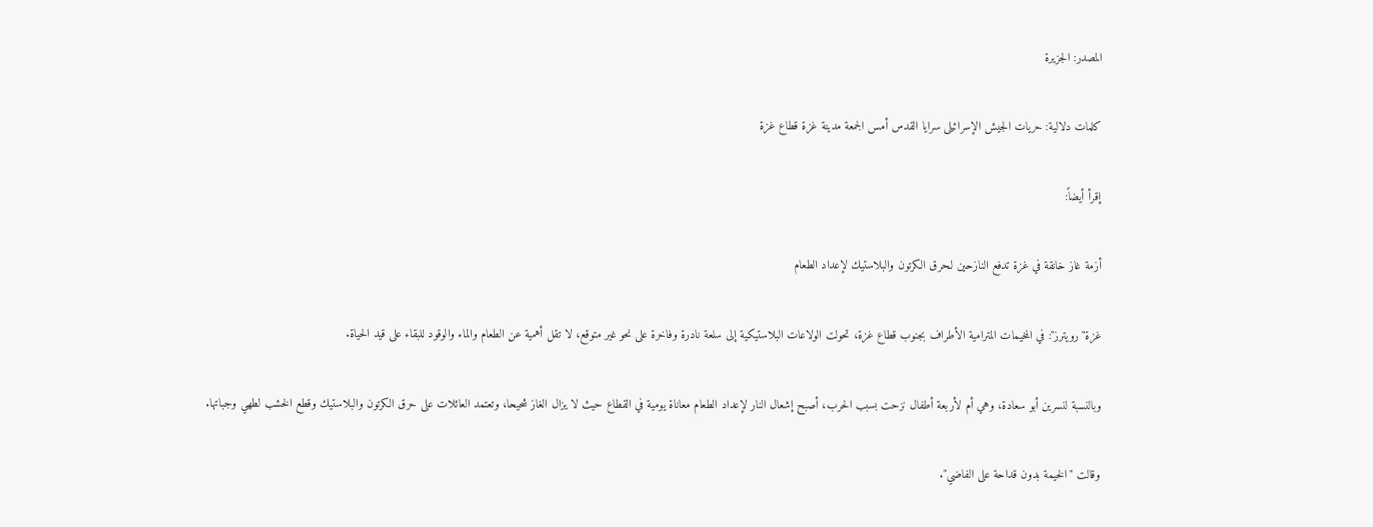المصدر: الجزيرة

كلمات دلالية: حريات الجیش الإسرائیلی سرایا القدس أمس الجمعة مدینة غزة قطاع غزة

إقرأ أيضاً:

أزمة غاز خانقة في غزة تدفع النازحين لـحرق الكرتون والبلاستيك لإعداد الطعام

غزة"رويترز": في المخيمات المترامية الأطراف بجنوب قطاع غزة، تحولت الولاعات البلاستيكية إلى سلعة نادرة وفاخرة على نحو غير متوقع، لا تقل أهمية عن الطعام والماء والوقود للبقاء على قيد الحياة.

وبالنسبة لنسرين أبو سعادة، وهي أم لأربعة أطفال نزحت بسبب الحرب، أصبح إشعال النار لإعداد الطعام معاناة يومية في القطاع حيث لا يزال الغاز شحيحا، وتعتمد العائلات على حرق الكرتون والبلاستيك وقطع الخشب لطهي وجباتها.

وقالت "الخيمة بدون قداحة على الفاضي".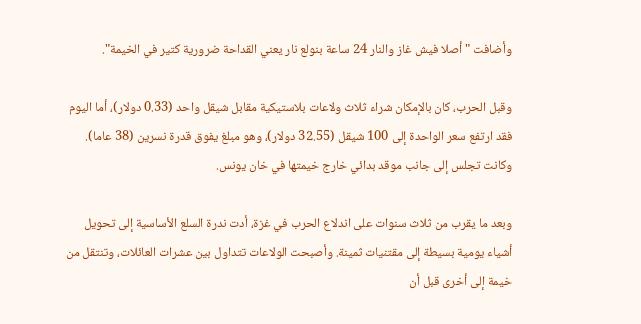وأضافت "أصلا فيش غاز والنار 24 ساعة بنولع نار يعني القداحة ضرورية كتير في الخيمة".

وقبل الحرب، كان بالإمكان شراء ثلاث ولاعات بلاستيكية مقابل شيقل واحد (0.33 دولار)، أما اليوم فقد ارتفع سعر الواحدة إلى 100 شيقل (32.55 دولار)، وهو مبلغ يفوق قدرة نسرين (38 عاما). وكانت تجلس إلى جانب موقد بدائي خارج خيمتها في خان يونس.

وبعد ما يقرب من ثلاث سنوات على اندلاع الحرب في غزة، أدت ندرة السلع الأساسية إلى تحويل أشياء يومية بسيطة إلى ‌مقتنيات ثمينة. وأصبحت الولاعات تتداول بين عشرات العائلات، وتنتقل من خيمة إلى أخرى قبل أن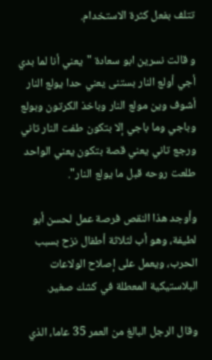تتلف بفعل كثرة الاستخدام.

و قالت نسرين ابو سعادة "يعني أنا لما بدي أجي أولع النار بستنى يعني حدا يولع النار أشوف وين مولع النار وباخذ الكرتون ‌وبولع وباجي وما باجي إلا بتكون طفت النار تاني ورجع تاني يعني قصة بتكون يعني الواحد طلعت روحه قبل ما يولع النار".

وأوجد هذا النقص فرصة عمل لحسن أبو لطيفة، وهو أب لثلاثة أطفال نزح بسبب الحرب، ويعمل على إصلاح الولاعات البلاستيكية المعطلة في كشك صغير.

وقال الرجل البالغ من العمر 35 عاما، الذي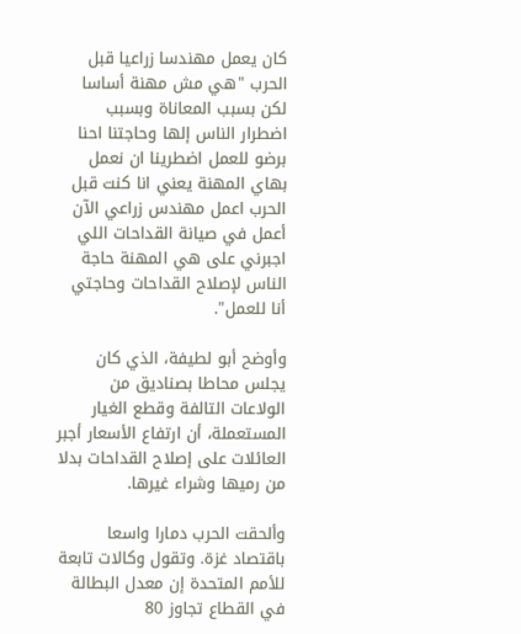كان يعمل مهندسا زراعيا قبل الحرب "هي مش مهنة أساسا لكن بسبب المعاناة وبسبب اضطرار الناس إلها وحاجتنا احنا برضو للعمل اضطرينا ان نعمل بهاي المهنة يعني انا كنت قبل الحرب اعمل مهندس زراعي الآن أعمل في صيانة القداحات اللي اجبرني على هي المهنة حاجة الناس لإصلاح القداحات وحاجتي أنا للعمل".

وأوضح أبو لطيفة، ‌الذي كان يجلس محاطا بصناديق من الولاعات التالفة وقطع الغيار المستعملة، أن ارتفاع الأسعار أجبر العائلات على إصلاح القداحات بدلا من رميها وشراء غيرها.

وألحقت الحرب دمارا واسعا باقتصاد غزة. وتقول وكالات تابعة للأمم المتحدة إن معدل البطالة في القطاع تجاوز 80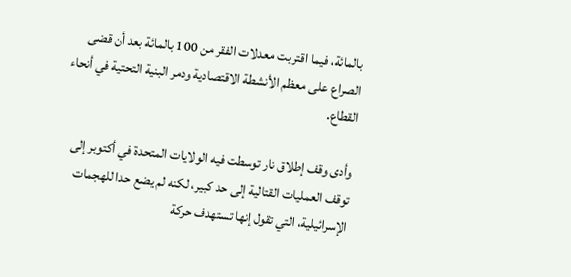بالمائة، فيما اقتربت معدلات ‌الفقر من 100 بالمائة بعد أن قضى الصراع على معظم الأنشطة الاقتصادية ودمر البنية التحتية في أنحاء القطاع.

وأدى وقف إطلاق نار توسطت فيه الولايات المتحدة في أكتوبر إلى توقف العمليات القتالية إلى حد كبير، لكنه لم يضع حدا للهجمات الإسرائيلية، التي تقول إنها تستهدف حركة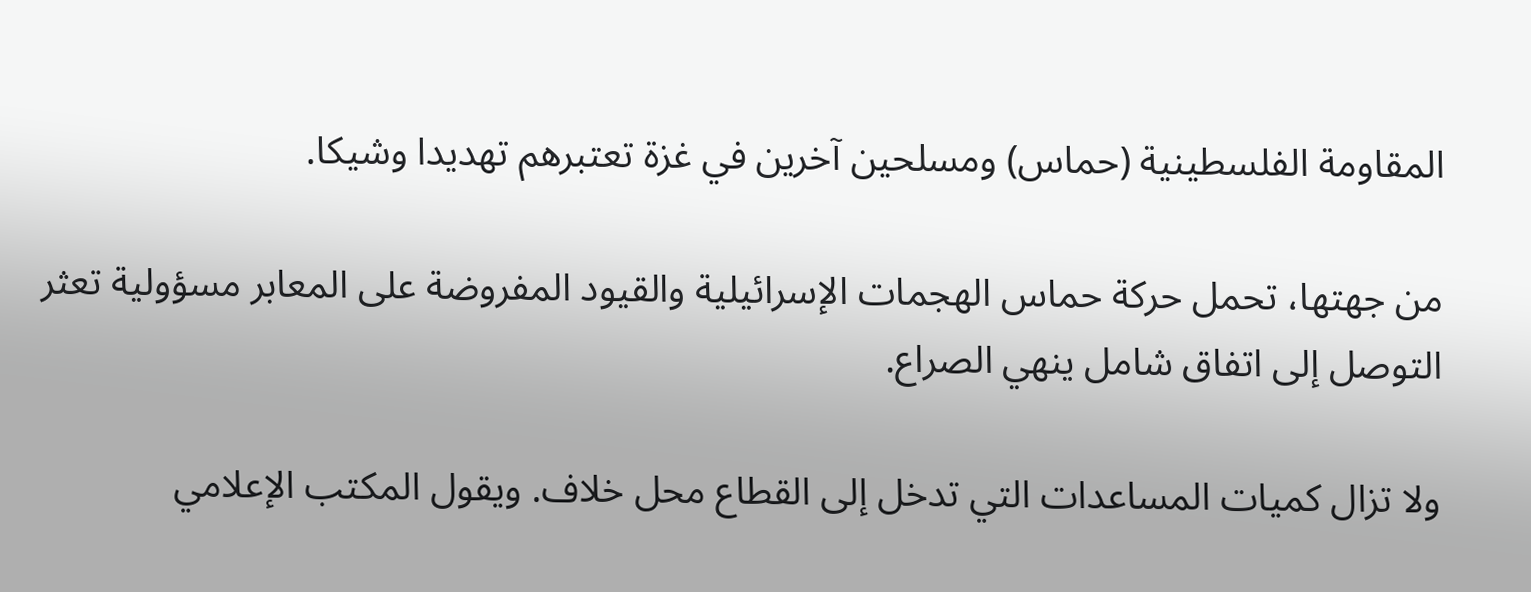المقاومة الفلسطينية (حماس) ومسلحين آخرين في غزة تعتبرهم تهديدا وشيكا.

من جهتها، تحمل حركة حماس الهجمات الإسرائيلية والقيود المفروضة على المعابر مسؤولية تعثر التوصل إلى اتفاق شامل ينهي الصراع.

ولا تزال كميات المساعدات التي تدخل إلى القطاع محل خلاف. ويقول المكتب الإعلامي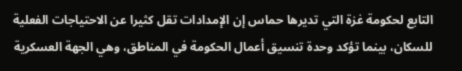التابع لحكومة غزة التي تديرها حماس إن الإمدادات تقل كثيرا عن الاحتياجات الفعلية للسكان، بينما تؤكد وحدة تنسيق أعمال الحكومة في المناطق، وهي الجهة العسكرية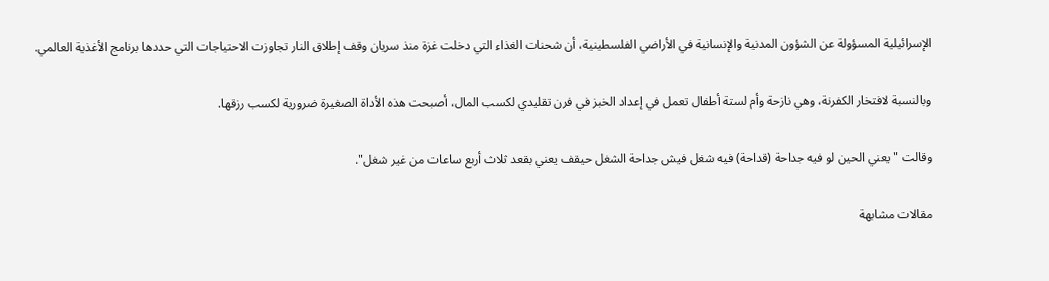الإسرائيلية المسؤولة عن الشؤون المدنية والإنسانية في الأراضي الفلسطينية، أن شحنات الغذاء التي دخلت غزة منذ سريان وقف إطلاق النار تجاوزت الاحتياجات التي حددها برنامج الأغذية العالمي.

وبالنسبة لافتخار الكفرنة، وهي نازحة وأم لستة أطفال تعمل في إعداد الخبز في فرن تقليدي لكسب المال، أصبحت هذه الأداة الصغيرة ضرورية لكسب رزقها.

وقالت "يعني الحين لو فيه جداحة (قداحة) فيه شغل فيش جداحة الشغل حيقف يعني بقعد ثلاث أربع ساعات من غير شغل".

مقالات مشابهة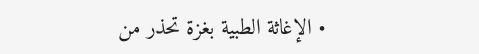• الإغاثة الطبية بغزة تحذر من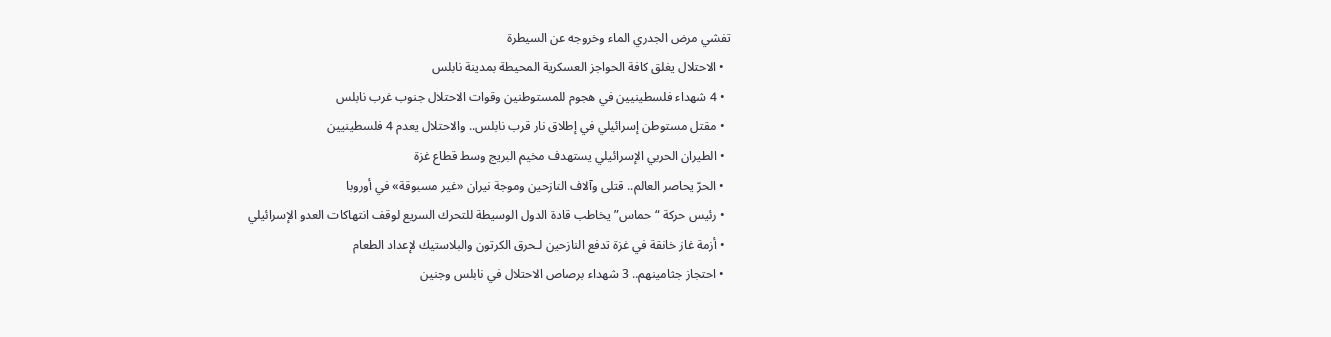تفشي مرض الجدري الماء وخروجه عن السيطرة
  • الاحتلال يغلق كافة الحواجز العسكرية المحيطة بمدينة نابلس
  • 4 شهداء فلسطينيين في هجوم للمستوطنين وقوات الاحتلال جنوب غرب نابلس
  • مقتل مستوطن إسرائيلي في إطلاق نار قرب نابلس.. والاحتلال يعدم 4 فلسطينيين
  • الطيران الحربي الإسرائيلي يستهدف مخيم البريج وسط قطاع غزة
  • الحرّ يحاصر العالم.. قتلى وآلاف النازحين وموجة نيران «غير مسبوقة» في أوروبا
  • رئيس حركة “حماس” يخاطب قادة الدول الوسيطة للتحرك السريع لوقف انتهاكات العدو الإسرائيلي
  • أزمة غاز خانقة في غزة تدفع النازحين لـحرق الكرتون والبلاستيك لإعداد الطعام
  • احتجاز جثامينهم.. 3 شهداء برصاص الاحتلال في نابلس وجنين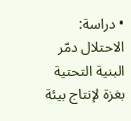• دراسة: الاحتلال دمّر البنية التحتية بغزة لإنتاج بيئة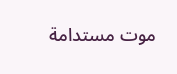موت مستدامة